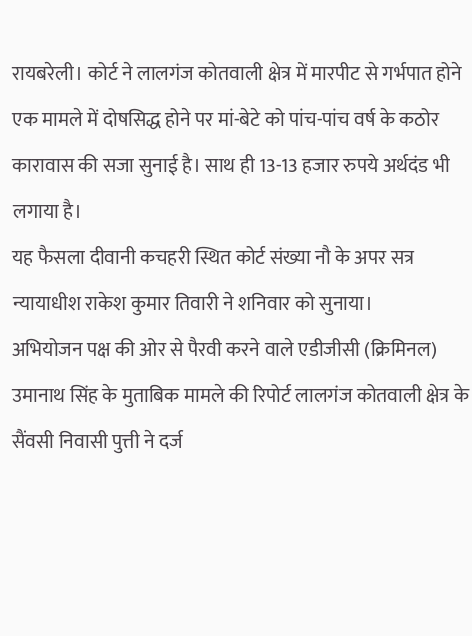रायबरेली। कोर्ट ने लालगंज कोतवाली क्षेत्र में मारपीट से गर्भपात होने एक मामले में दोषसिद्ध होने पर मां-बेटे को पांच-पांच वर्ष के कठोर कारावास की सजा सुनाई है। साथ ही 13-13 हजार रुपये अर्थदंड भी लगाया है।
यह फैसला दीवानी कचहरी स्थित कोर्ट संख्या नौ के अपर सत्र न्यायाधीश राकेश कुमार तिवारी ने शनिवार को सुनाया।
अभियोजन पक्ष की ओर से पैरवी करने वाले एडीजीसी (क्रिमिनल) उमानाथ सिंह के मुताबिक मामले की रिपोर्ट लालगंज कोतवाली क्षेत्र के सैंवसी निवासी पुत्ती ने दर्ज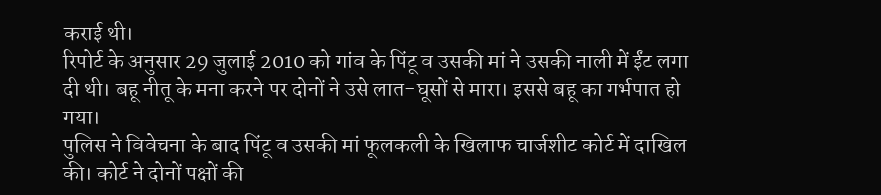कराई थी।
रिपोर्ट के अनुसार 29 जुलाई 2010 को गांव के पिंटू व उसकी मां ने उसकी नाली में ईंट लगा दी थी। बहू नीतू के मना करने पर दोनों ने उसे लात-घूसों से मारा। इससे बहू का गर्भपात हो गया।
पुलिस ने विवेचना के बाद पिंटू व उसकी मां फूलकली के खिलाफ चार्जशीट कोर्ट में दाखिल की। कोर्ट ने दोनों पक्षों की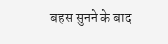बहस सुनने के बाद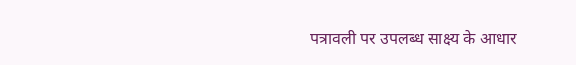पत्रावली पर उपलब्ध साक्ष्य के आधार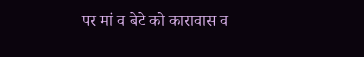पर मां व बेटे को कारावास व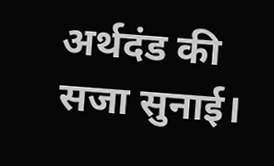अर्थदंड की सजा सुनाई।